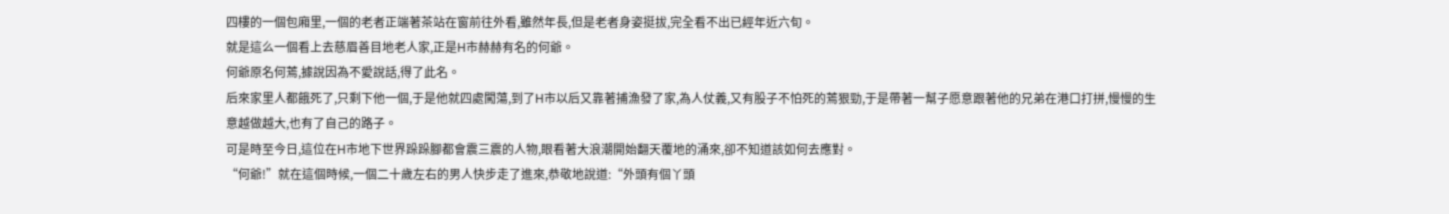四樓的一個包廂里,一個的老者正端著茶站在窗前往外看,雖然年長,但是老者身姿挺拔,完全看不出已經年近六旬。
就是這么一個看上去慈眉善目地老人家,正是H市赫赫有名的何爺。
何爺原名何蔫,據說因為不愛說話,得了此名。
后來家里人都餓死了,只剩下他一個,于是他就四處闖蕩,到了H市以后又靠著捕漁發了家,為人仗義,又有股子不怕死的蔫狠勁,于是帶著一幫子愿意跟著他的兄弟在港口打拼,慢慢的生意越做越大,也有了自己的路子。
可是時至今日,這位在H市地下世界跺跺腳都會震三震的人物,眼看著大浪潮開始翻天覆地的涌來,卻不知道該如何去應對。
“何爺!”就在這個時候,一個二十歲左右的男人快步走了進來,恭敬地說道:“外頭有個丫頭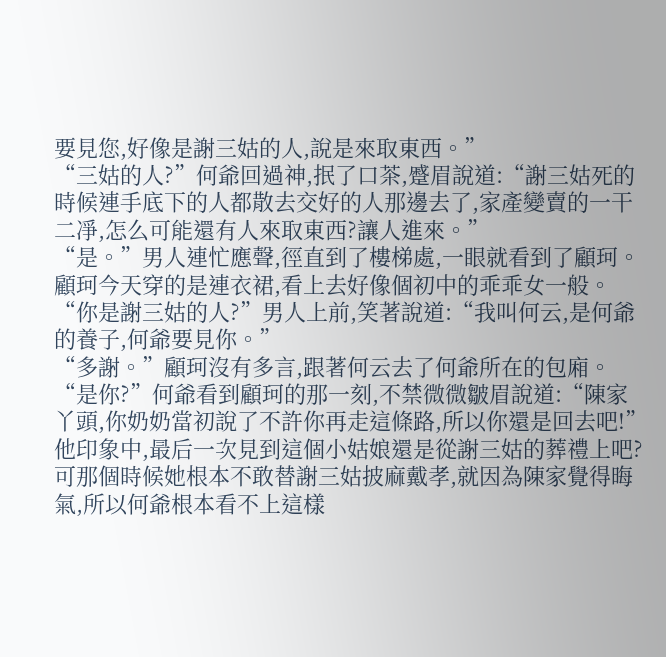要見您,好像是謝三姑的人,說是來取東西。”
“三姑的人?”何爺回過神,抿了口茶,蹙眉說道:“謝三姑死的時候連手底下的人都散去交好的人那邊去了,家產變賣的一干二凈,怎么可能還有人來取東西?讓人進來。”
“是。”男人連忙應聲,徑直到了樓梯處,一眼就看到了顧珂。
顧珂今天穿的是連衣裙,看上去好像個初中的乖乖女一般。
“你是謝三姑的人?”男人上前,笑著說道:“我叫何云,是何爺的養子,何爺要見你。”
“多謝。”顧珂沒有多言,跟著何云去了何爺所在的包廂。
“是你?”何爺看到顧珂的那一刻,不禁微微皺眉說道:“陳家丫頭,你奶奶當初說了不許你再走這條路,所以你還是回去吧!”
他印象中,最后一次見到這個小姑娘還是從謝三姑的葬禮上吧?
可那個時候她根本不敢替謝三姑披麻戴孝,就因為陳家覺得晦氣,所以何爺根本看不上這樣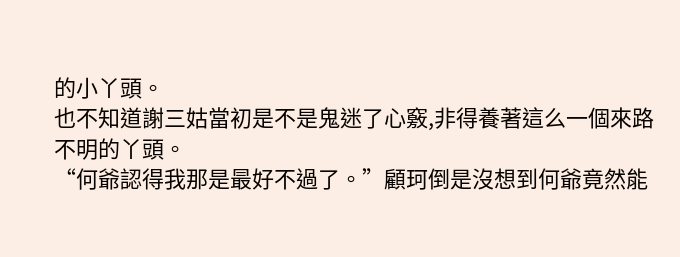的小丫頭。
也不知道謝三姑當初是不是鬼迷了心竅,非得養著這么一個來路不明的丫頭。
“何爺認得我那是最好不過了。”顧珂倒是沒想到何爺竟然能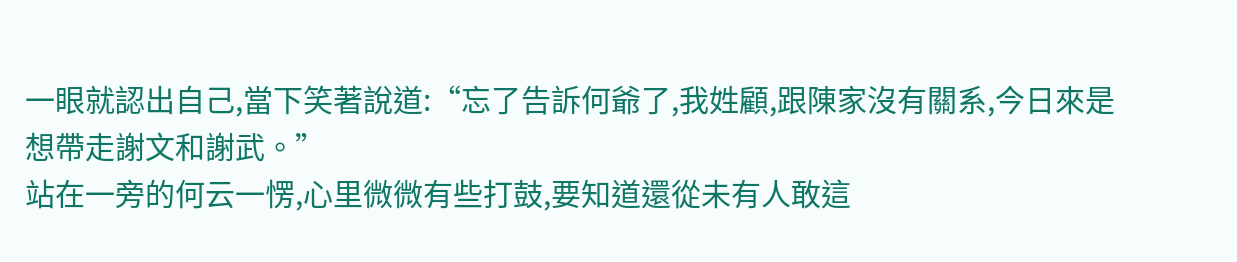一眼就認出自己,當下笑著說道:“忘了告訴何爺了,我姓顧,跟陳家沒有關系,今日來是想帶走謝文和謝武。”
站在一旁的何云一愣,心里微微有些打鼓,要知道還從未有人敢這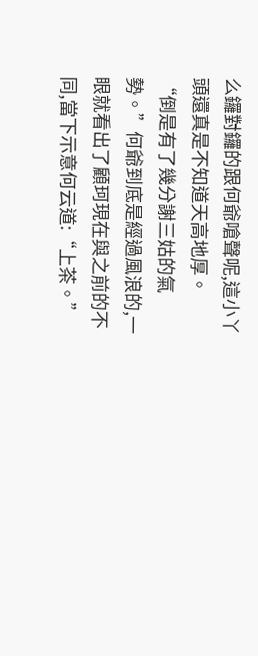么鑼對鑼的跟何爺嗆聲呢,這小丫頭還真是不知道天高地厚。
“倒是有了幾分謝三姑的氣勢。”何爺到底是經過風浪的,一眼就看出了顧珂現在與之前的不同,當下示意何云道:“上茶。”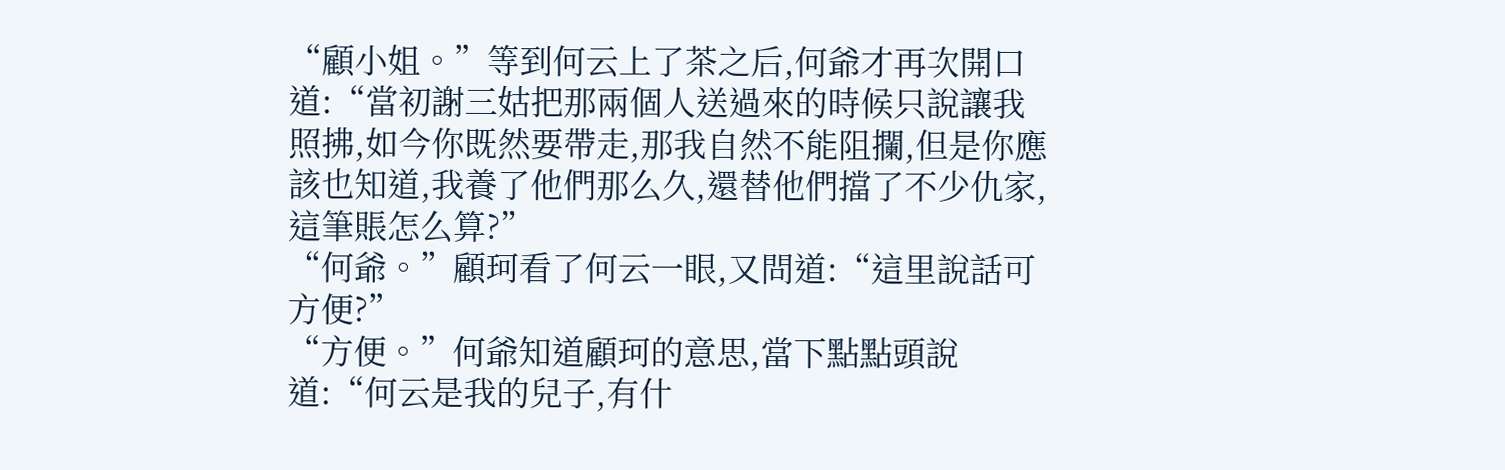“顧小姐。”等到何云上了茶之后,何爺才再次開口道:“當初謝三姑把那兩個人送過來的時候只說讓我照拂,如今你既然要帶走,那我自然不能阻攔,但是你應該也知道,我養了他們那么久,還替他們擋了不少仇家,這筆賬怎么算?”
“何爺。”顧珂看了何云一眼,又問道:“這里說話可方便?”
“方便。”何爺知道顧珂的意思,當下點點頭說道:“何云是我的兒子,有什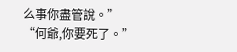么事你盡管說。”
“何爺,你要死了。”